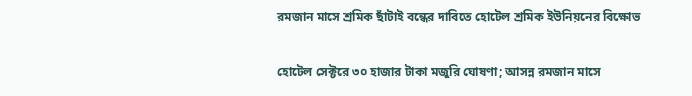রমজান মাসে শ্রমিক ছাঁটাই বন্ধের দাবিতে হোটেল শ্রমিক ইউনিয়নের বিক্ষোভ

হোটেল সেক্টরে ৩০ হাজার টাকা মজুরি ঘোষণা; আসন্ন রমজান মাসে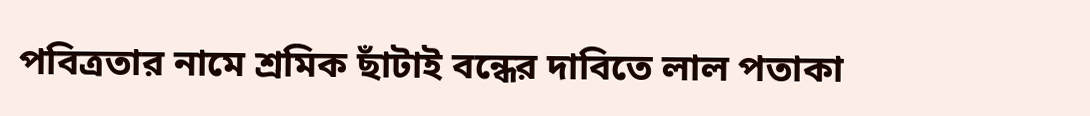পবিত্রতার নামে শ্রমিক ছাঁটাই বন্ধের দাবিতে লাল পতাকা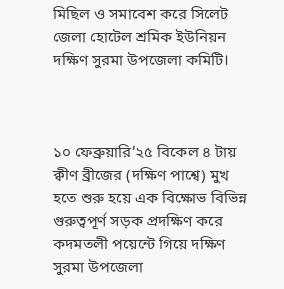মিছিল ও সমাবেশ করে সিলেট জেলা হোটেল শ্রমিক ইউনিয়ন দক্ষিণ সুরমা উপজেলা কমিটি।



১০ ফেব্রুয়ারি’২৫ বিকেল ৪ টায় ক্বীণ ব্রীজের (দক্ষিণ পাশ্বে) মুখ হতে শুরু হয়ে এক বিক্ষোভ বিভিন্ন গুরুত্বপূর্ণ সড়ক প্রদক্ষিণ করে কদমতলী পয়েন্টে গিয়ে দক্ষিণ সুরমা উপজেলা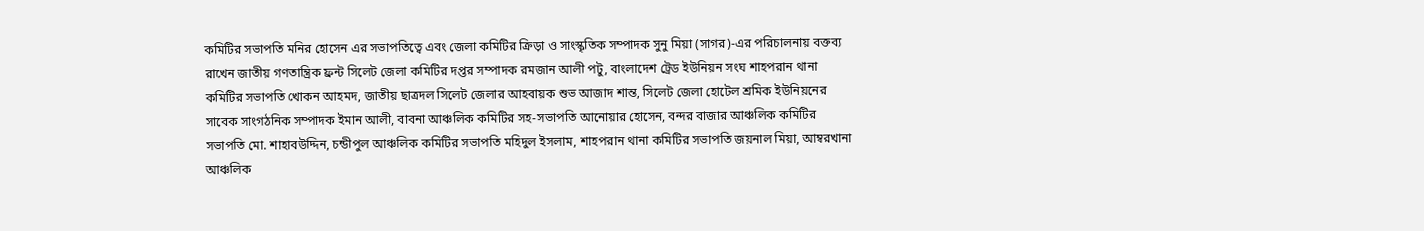কমিটির সভাপতি মনির হোসেন এর সভাপতিত্বে এবং জেলা কমিটির ক্রিড়া ও সাংস্কৃতিক সম্পাদক সুনু মিয়া (সাগর)-এর পরিচালনায় বক্তব্য রাখেন জাতীয় গণতান্ত্রিক ফ্রন্ট সিলেট জেলা কমিটির দপ্তর সম্পাদক রমজান আলী পটু, বাংলাদেশ ট্রেড ইউনিয়ন সংঘ শাহপরান থানা কমিটির সভাপতি খোকন আহমদ, জাতীয় ছাত্রদল সিলেট জেলার আহবায়ক শুভ আজাদ শান্ত, সিলেট জেলা হোটেল শ্রমিক ইউনিয়নের সাবেক সাংগঠনিক সম্পাদক ইমান আলী, বাবনা আঞ্চলিক কমিটির সহ-সভাপতি আনোয়ার হোসেন, বন্দর বাজার আঞ্চলিক কমিটির সভাপতি মো. শাহাবউদ্দিন, চন্ডীপুল আঞ্চলিক কমিটির সভাপতি মহিদুল ইসলাম, শাহপরান থানা কমিটির সভাপতি জয়নাল মিয়া, আম্বরখানা আঞ্চলিক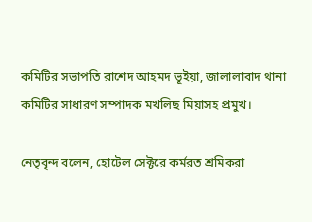কমিটির সভাপতি রাশেদ আহমদ ভূইয়া, জালালাবাদ থানা কমিটির সাধারণ সম্পাদক মখলিছ মিয়াসহ প্রমুখ।

নেতৃবৃন্দ বলেন, হোটেল সেক্টরে কর্মরত শ্রমিকরা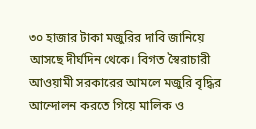৩০ হাজার টাকা মজুরির দাবি জানিয়ে আসছে দীর্ঘদিন থেকে। বিগত স্বৈরাচারী আওয়ামী সরকারের আমলে মজুরি বৃদ্ধির আন্দোলন করতে গিয়ে মালিক ও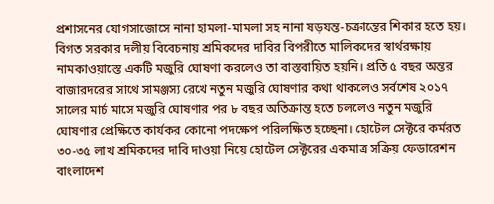প্রশাসনের যোগসাজোসে নানা হামলা-মামলা সহ নানা ষড়যন্ত-চক্রান্তের শিকার হতে হয়। বিগত সরকার দলীয় বিবেচনায় শ্রমিকদের দাবির বিপরীতে মালিকদের স্বার্থরক্ষায় নামকাওয়াস্তে একটি মজুরি ঘোষণা করলেও তা বাস্তবায়িত হয়নি। প্রতি ৫ বছর অন্তর বাজারদরের সাথে সামঞ্জস্য রেখে নতুন মজুরি ঘোষণার কথা থাকলেও সর্বশেষ ২০১৭ সালের মার্চ মাসে মজুরি ঘোষণার পর ৮ বছর অতিক্রান্ত হতে চললেও নতুন মজুরি ঘোষণার প্রেক্ষিতে কার্যকর কোনো পদক্ষেপ পরিলক্ষিত হচ্ছেনা। হোটেল সেক্টরে কর্মরত ৩০-৩৫ লাখ শ্রমিকদের দাবি দাওয়া নিয়ে হোটেল সেক্টরের একমাত্র সক্রিয় ফেডারেশন বাংলাদেশ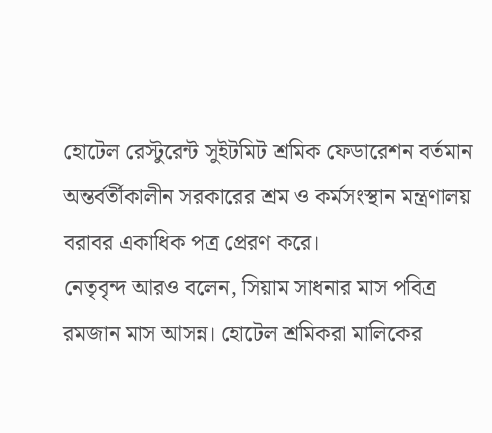হোটেল রেস্টুরেন্ট সুইটমিট শ্রমিক ফেডারেশন বর্তমান অন্তর্বর্তীকালীন সরকারের শ্রম ও কর্মসংস্থান মন্ত্রণালয় বরাবর একাধিক পত্র প্রেরণ করে।
নেতৃবৃন্দ আরও বলেন, সিয়াম সাধনার মাস পবিত্র রমজান মাস আসন্ন। হোটেল শ্রমিকরা মালিকের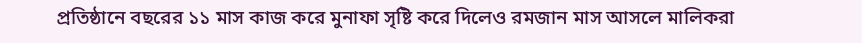প্রতিষ্ঠানে বছরের ১১ মাস কাজ করে মুনাফা সৃষ্টি করে দিলেও রমজান মাস আসলে মালিকরা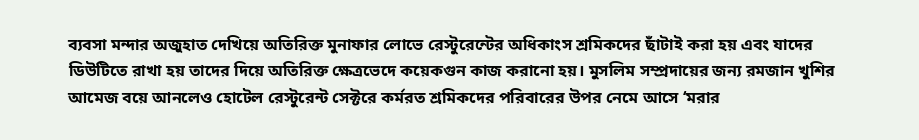ব্যবসা মন্দার অজুহাত দেখিয়ে অতিরিক্ত মুনাফার লোভে রেস্টুরেন্টের অধিকাংস শ্রমিকদের ছাঁটাই করা হয় এবং যাদের ডিউটিতে রাখা হয় তাদের দিয়ে অতিরিক্ত ক্ষেত্রভেদে কয়েকগুন কাজ করানো হয়। মুসলিম সম্প্রদায়ের জন্য রমজান খুশির আমেজ বয়ে আনলেও হোটেল রেস্টুরেন্ট সেক্টরে কর্মরত শ্রমিকদের পরিবারের উপর নেমে আসে ‘মরার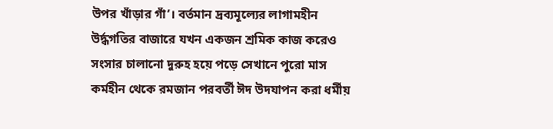উপর খাঁড়ার গাঁ’। বর্তমান দ্রব্যমূল্যের লাগামহীন উর্দ্ধগতির বাজারে যখন একজন শ্রমিক কাজ করেও সংসার চালানো দুরুহ হয়ে পড়ে সেখানে পুরো মাস কর্মহীন থেকে রমজান পরবর্তী ঈদ উদযাপন করা ধর্মীয়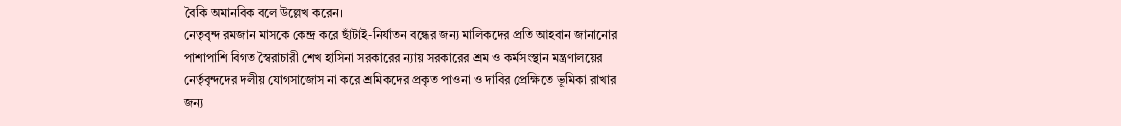বৈকি অমানবিক বলে উল্লেখ করেন।
নেতৃবৃন্দ রমজান মাসকে কেন্দ্র করে ছাঁটাই-নির্যাতন বন্ধের জন্য মালিকদের প্রতি আহবান জানানোর পাশাপাশি বিগত স্বৈরাচারী শেখ হাসিনা সরকারের ন্যায় সরকারের শ্রম ও কর্মসংস্থান মন্ত্রণালয়ের নের্তৃবৃন্দদের দলীয় যোগসাজোস না করে শ্রমিকদের প্রকৃত পাওনা ও দাবির প্রেক্ষিতে ভূমিকা রাখার জন্য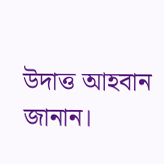উদাত্ত আহবান জানান।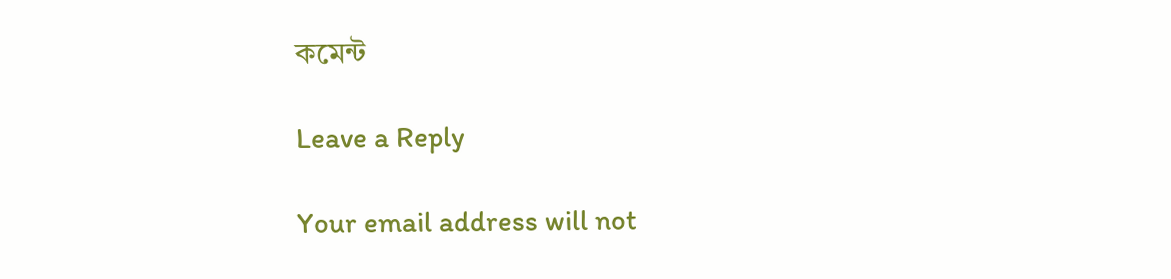কমেন্ট

Leave a Reply

Your email address will not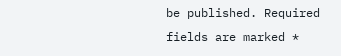be published. Required fields are marked *